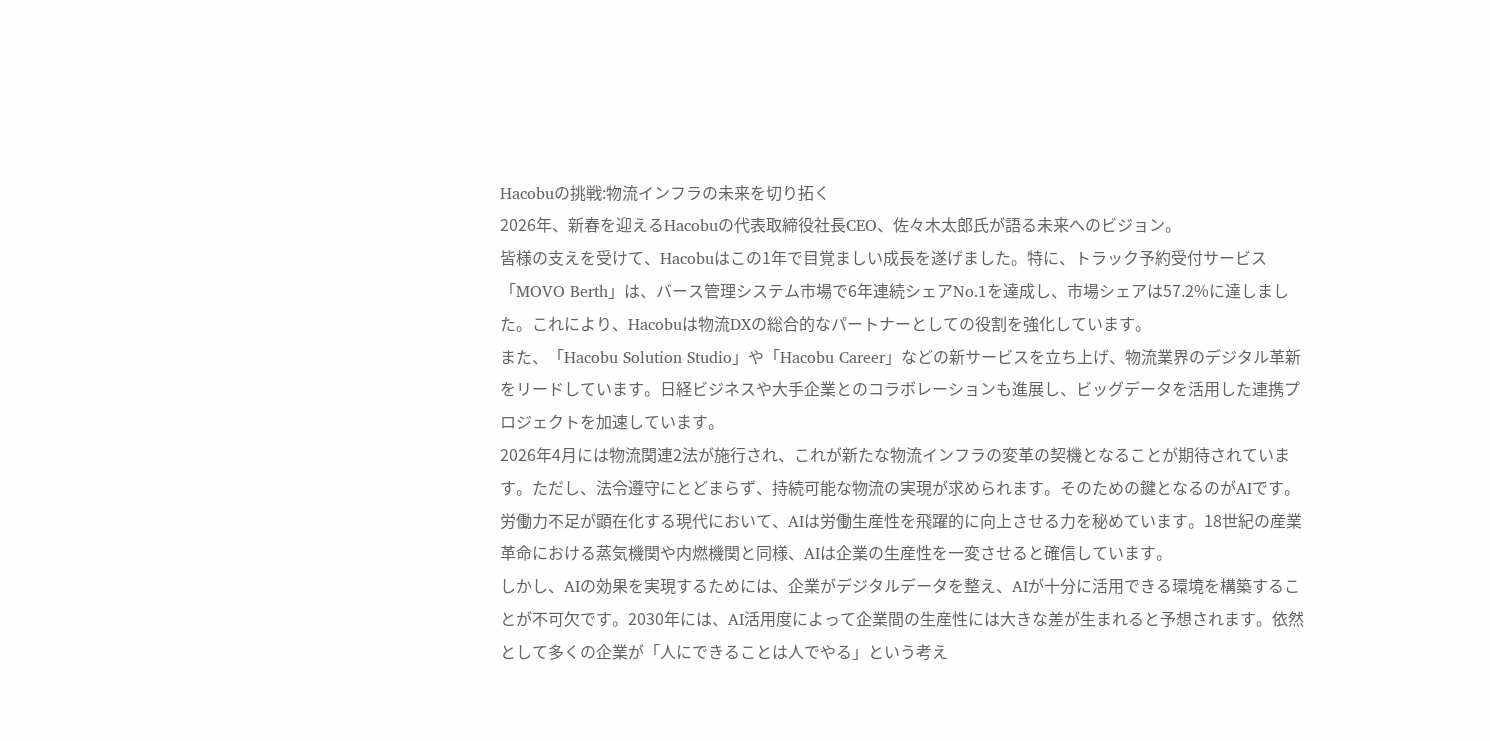Hacobuの挑戦:物流インフラの未来を切り拓く
2026年、新春を迎えるHacobuの代表取締役社長CEO、佐々木太郎氏が語る未来へのビジョン。
皆様の支えを受けて、Hacobuはこの1年で目覚ましい成長を遂げました。特に、トラック予約受付サービス「MOVO Berth」は、バース管理システム市場で6年連続シェアNo.1を達成し、市場シェアは57.2%に達しました。これにより、Hacobuは物流DXの総合的なパートナーとしての役割を強化しています。
また、「Hacobu Solution Studio」や「Hacobu Career」などの新サービスを立ち上げ、物流業界のデジタル革新をリードしています。日経ビジネスや大手企業とのコラボレーションも進展し、ビッグデータを活用した連携プロジェクトを加速しています。
2026年4月には物流関連2法が施行され、これが新たな物流インフラの変革の契機となることが期待されています。ただし、法令遵守にとどまらず、持続可能な物流の実現が求められます。そのための鍵となるのがAIです。
労働力不足が顕在化する現代において、AIは労働生産性を飛躍的に向上させる力を秘めています。18世紀の産業革命における蒸気機関や内燃機関と同様、AIは企業の生産性を一変させると確信しています。
しかし、AIの効果を実現するためには、企業がデジタルデータを整え、AIが十分に活用できる環境を構築することが不可欠です。2030年には、AI活用度によって企業間の生産性には大きな差が生まれると予想されます。依然として多くの企業が「人にできることは人でやる」という考え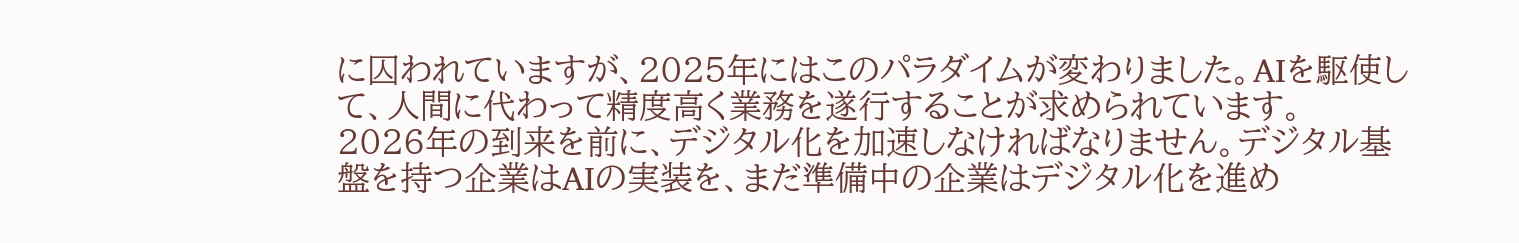に囚われていますが、2025年にはこのパラダイムが変わりました。AIを駆使して、人間に代わって精度高く業務を遂行することが求められています。
2026年の到来を前に、デジタル化を加速しなければなりません。デジタル基盤を持つ企業はAIの実装を、まだ準備中の企業はデジタル化を進め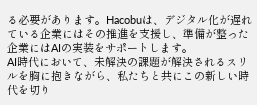る必要があります。Hacobuは、デジタル化が遅れている企業にはその推進を支援し、準備が整った企業にはAIの実装をサポートします。
AI時代において、未解決の課題が解決されるスリルを胸に抱きながら、私たちと共にこの新しい時代を切り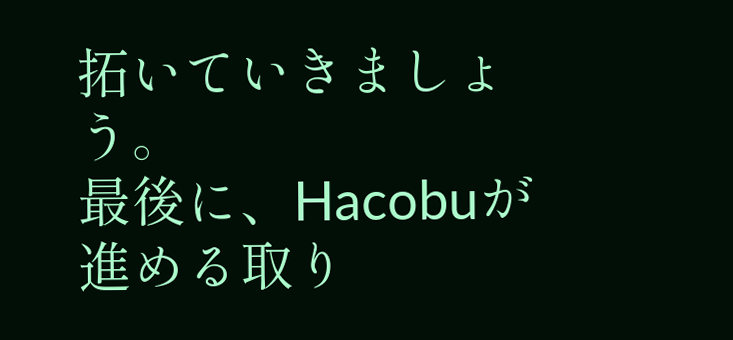拓いていきましょう。
最後に、Hacobuが進める取り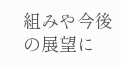組みや今後の展望に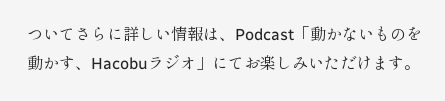ついてさらに詳しい情報は、Podcast「動かないものを動かす、Hacobuラジオ」にてお楽しみいただけます。